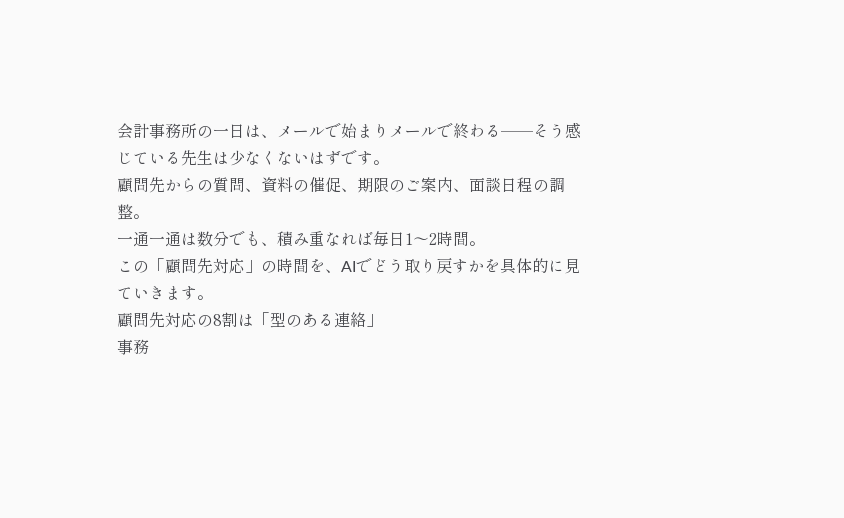会計事務所の一日は、メールで始まりメールで終わる──そう感じている先生は少なくないはずです。
顧問先からの質問、資料の催促、期限のご案内、面談日程の調整。
一通一通は数分でも、積み重なれば毎日1〜2時間。
この「顧問先対応」の時間を、AIでどう取り戻すかを具体的に見ていきます。
顧問先対応の8割は「型のある連絡」
事務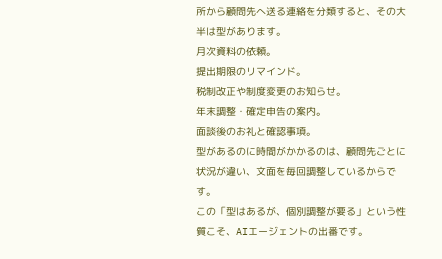所から顧問先へ送る連絡を分類すると、その大半は型があります。
月次資料の依頼。
提出期限のリマインド。
税制改正や制度変更のお知らせ。
年末調整・確定申告の案内。
面談後のお礼と確認事項。
型があるのに時間がかかるのは、顧問先ごとに状況が違い、文面を毎回調整しているからです。
この「型はあるが、個別調整が要る」という性質こそ、AIエージェントの出番です。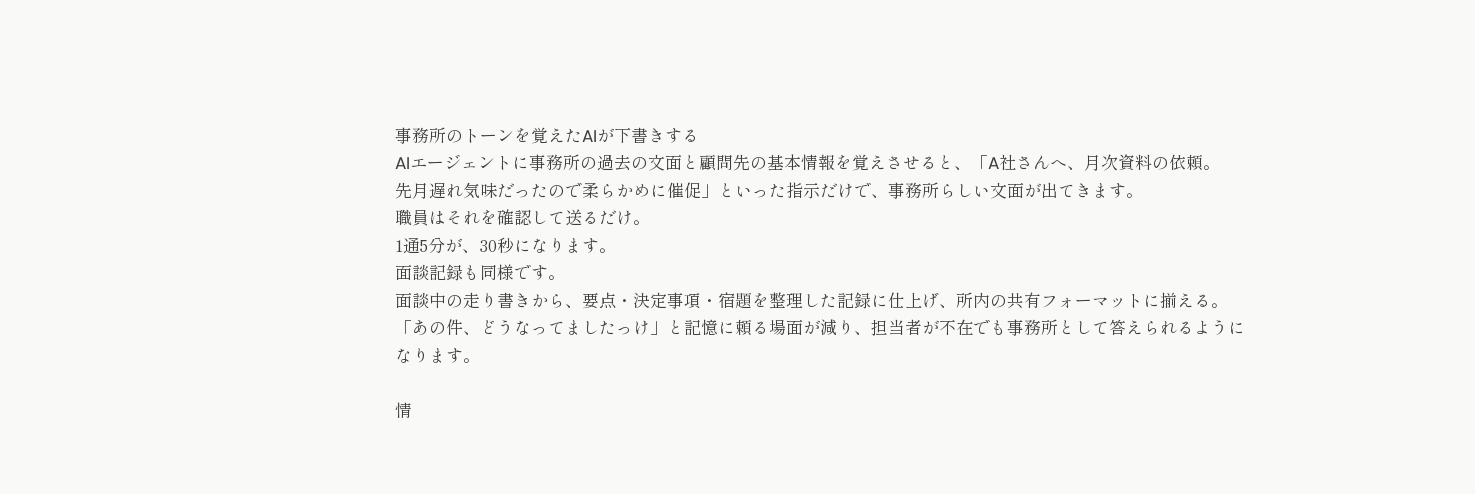事務所のトーンを覚えたAIが下書きする
AIエージェントに事務所の過去の文面と顧問先の基本情報を覚えさせると、「A社さんへ、月次資料の依頼。
先月遅れ気味だったので柔らかめに催促」といった指示だけで、事務所らしい文面が出てきます。
職員はそれを確認して送るだけ。
1通5分が、30秒になります。
面談記録も同様です。
面談中の走り書きから、要点・決定事項・宿題を整理した記録に仕上げ、所内の共有フォーマットに揃える。
「あの件、どうなってましたっけ」と記憶に頼る場面が減り、担当者が不在でも事務所として答えられるようになります。

情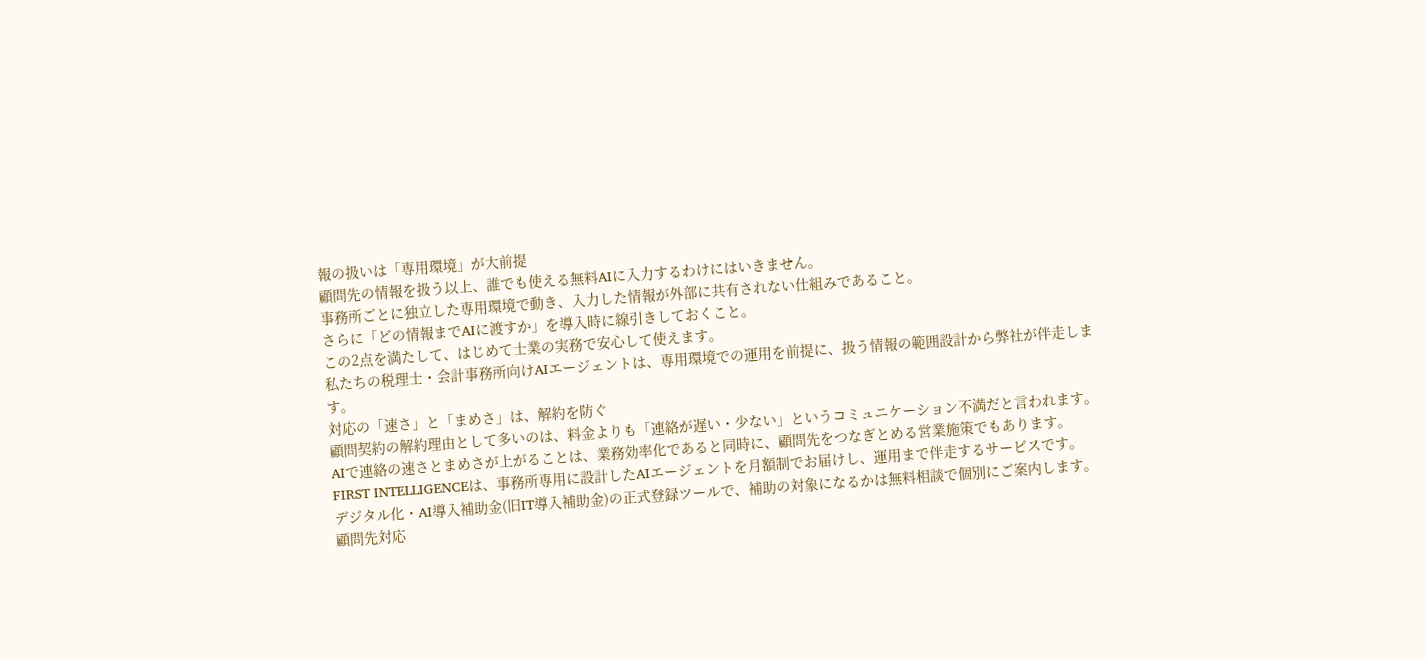報の扱いは「専用環境」が大前提
顧問先の情報を扱う以上、誰でも使える無料AIに入力するわけにはいきません。
事務所ごとに独立した専用環境で動き、入力した情報が外部に共有されない仕組みであること。
さらに「どの情報までAIに渡すか」を導入時に線引きしておくこと。
この2点を満たして、はじめて士業の実務で安心して使えます。
私たちの税理士・会計事務所向けAIエージェントは、専用環境での運用を前提に、扱う情報の範囲設計から弊社が伴走します。
対応の「速さ」と「まめさ」は、解約を防ぐ
顧問契約の解約理由として多いのは、料金よりも「連絡が遅い・少ない」というコミュニケーション不満だと言われます。
AIで連絡の速さとまめさが上がることは、業務効率化であると同時に、顧問先をつなぎとめる営業施策でもあります。
FIRST INTELLIGENCEは、事務所専用に設計したAIエージェントを月額制でお届けし、運用まで伴走するサービスです。
デジタル化・AI導入補助金(旧IT導入補助金)の正式登録ツールで、補助の対象になるかは無料相談で個別にご案内します。
顧問先対応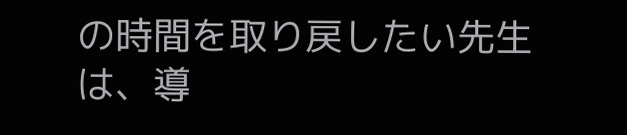の時間を取り戻したい先生は、導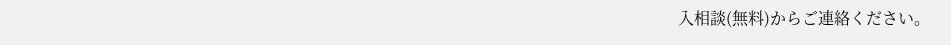入相談(無料)からご連絡ください。